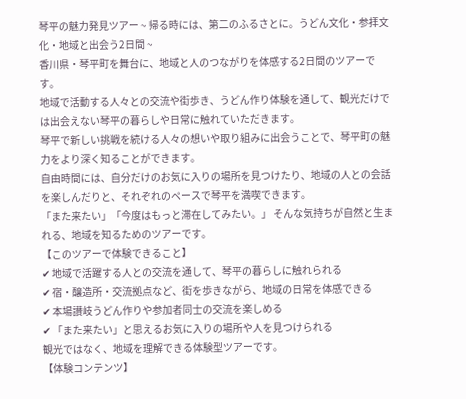琴平の魅力発見ツアー ~ 帰る時には、第二のふるさとに。うどん文化・参拝文化・地域と出会う2日間 ~
香川県・琴平町を舞台に、地域と人のつながりを体感する2日間のツアーです。
地域で活動する人々との交流や街歩き、うどん作り体験を通して、観光だけでは出会えない琴平の暮らしや日常に触れていただきます。
琴平で新しい挑戦を続ける人々の想いや取り組みに出会うことで、琴平町の魅力をより深く知ることができます。
自由時間には、自分だけのお気に入りの場所を見つけたり、地域の人との会話を楽しんだりと、それぞれのペースで琴平を満喫できます。
「また来たい」「今度はもっと滞在してみたい。」 そんな気持ちが自然と生まれる、地域を知るためのツアーです。
【このツアーで体験できること】
✔ 地域で活躍する人との交流を通して、琴平の暮らしに触れられる
✔ 宿・醸造所・交流拠点など、街を歩きながら、地域の日常を体感できる
✔ 本場讃岐うどん作りや参加者同士の交流を楽しめる
✔ 「また来たい」と思えるお気に入りの場所や人を見つけられる
観光ではなく、地域を理解できる体験型ツアーです。
【体験コンテンツ】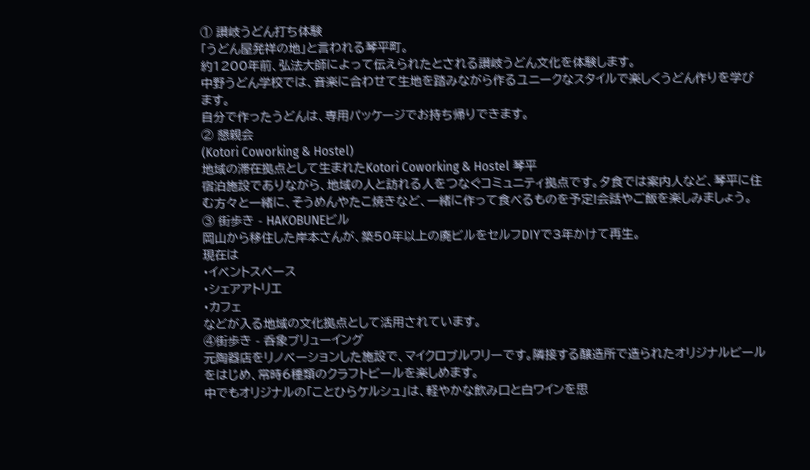① 讃岐うどん打ち体験
「うどん屋発祥の地」と言われる琴平町。
約1200年前、弘法大師によって伝えられたとされる讃岐うどん文化を体験します。
中野うどん学校では、音楽に合わせて生地を踏みながら作るユニークなスタイルで楽しくうどん作りを学びます。
自分で作ったうどんは、専用パッケージでお持ち帰りできます。
② 懇親会
(Kotori Coworking & Hostel)
地域の滞在拠点として生まれたKotori Coworking & Hostel 琴平
宿泊施設でありながら、地域の人と訪れる人をつなぐコミュニティ拠点です。夕食では案内人など、琴平に住む方々と一緒に、そうめんやたこ焼きなど、一緒に作って食べるものを予定!会話やご飯を楽しみましょう。
③ 街歩き - HAKOBUNEビル
岡山から移住した岸本さんが、築50年以上の廃ビルをセルフDIYで3年かけて再生。
現在は
・イベントスペース
・シェアアトリエ
・カフェ
などが入る地域の文化拠点として活用されています。
④街歩き - 呑象ブリューイング
元陶器店をリノベーションした施設で、マイクロブルワリーです。隣接する醸造所で造られたオリジナルビールをはじめ、常時6種類のクラフトビールを楽しめます。
中でもオリジナルの「ことひらケルシュ」は、軽やかな飲み口と白ワインを思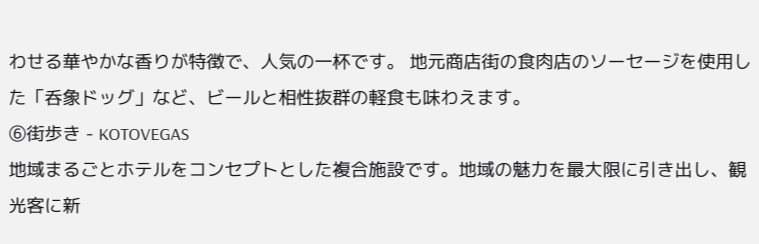わせる華やかな香りが特徴で、人気の一杯です。 地元商店街の食肉店のソーセージを使用した「呑象ドッグ」など、ビールと相性抜群の軽食も味わえます。
⑥街歩き - KOTOVEGAS
地域まるごとホテルをコンセプトとした複合施設です。地域の魅力を最大限に引き出し、観光客に新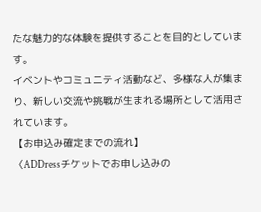たな魅力的な体験を提供することを目的としています。
イベントやコミュニティ活動など、多様な人が集まり、新しい交流や挑戦が生まれる場所として活用されています。
【お申込み確定までの流れ】
〈ADDressチケットでお申し込みの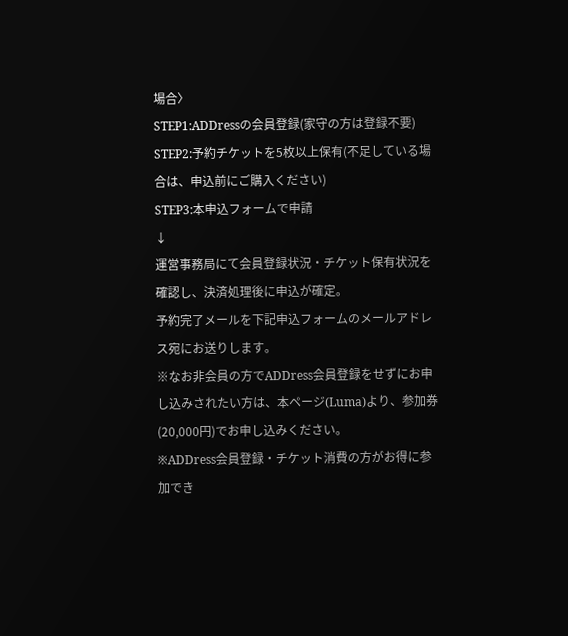場合〉
STEP1:ADDressの会員登録(家守の方は登録不要)
STEP2:予約チケットを5枚以上保有(不足している場合は、申込前にご購入ください)
STEP3:本申込フォームで申請
↓
運営事務局にて会員登録状況・チケット保有状況を確認し、決済処理後に申込が確定。
予約完了メールを下記申込フォームのメールアドレス宛にお送りします。
※なお非会員の方でADDress会員登録をせずにお申し込みされたい方は、本ページ(Luma)より、参加券(20,000円)でお申し込みください。
※ADDress会員登録・チケット消費の方がお得に参加でき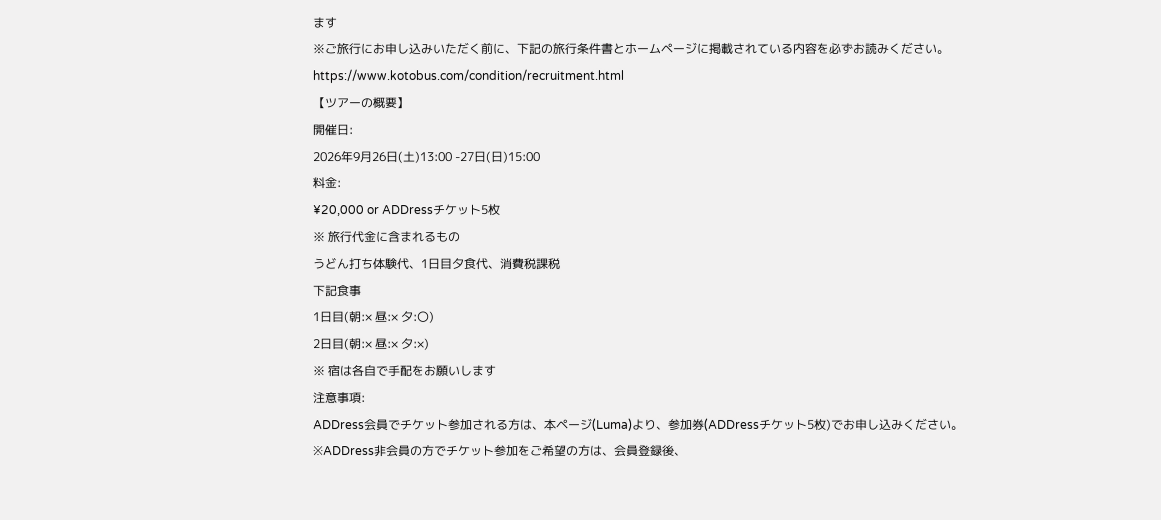ます
※ご旅行にお申し込みいただく前に、下記の旅行条件書とホームページに掲載されている内容を必ずお読みください。 https://www.kotobus.com/condition/recruitment.html
【ツアーの概要】
開催日:
2026年9月26日(土)13:00 -27日(日)15:00
料金:
¥20,000 or ADDressチケット5枚
※ 旅行代金に含まれるもの
うどん打ち体験代、1日目夕食代、消費税課税
下記食事
1日目(朝:× 昼:× 夕:〇)
2日目(朝:× 昼:× 夕:×)
※ 宿は各自で手配をお願いします
注意事項:
ADDress会員でチケット参加される方は、本ページ(Luma)より、参加券(ADDressチケット5枚)でお申し込みください。
※ADDress非会員の方でチケット参加をご希望の方は、会員登録後、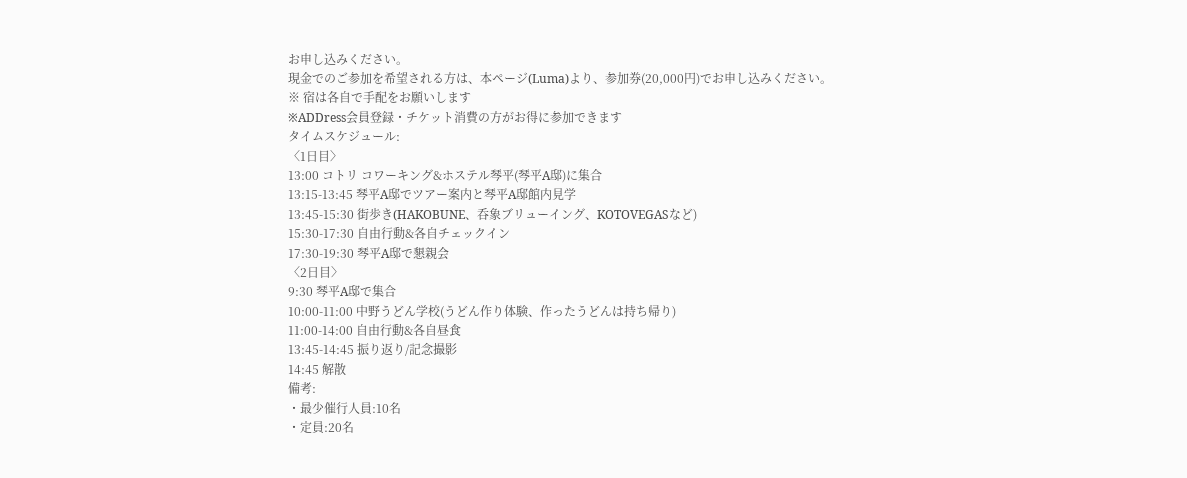お申し込みください。
現金でのご参加を希望される方は、本ページ(Luma)より、参加券(20,000円)でお申し込みください。
※ 宿は各自で手配をお願いします
※ADDress会員登録・チケット消費の方がお得に参加できます
タイムスケジュール:
〈1日目〉
13:00 コトリ コワーキング&ホステル琴平(琴平A邸)に集合
13:15-13:45 琴平A邸でツアー案内と琴平A邸館内見学
13:45-15:30 街歩き(HAKOBUNE、呑象ブリューイング、KOTOVEGASなど)
15:30-17:30 自由行動&各自チェックイン
17:30-19:30 琴平A邸で懇親会
〈2日目〉
9:30 琴平A邸で集合
10:00-11:00 中野うどん学校(うどん作り体験、作ったうどんは持ち帰り)
11:00-14:00 自由行動&各自昼食
13:45-14:45 振り返り/記念撮影
14:45 解散
備考:
・最少催行人員:10名
・定員:20名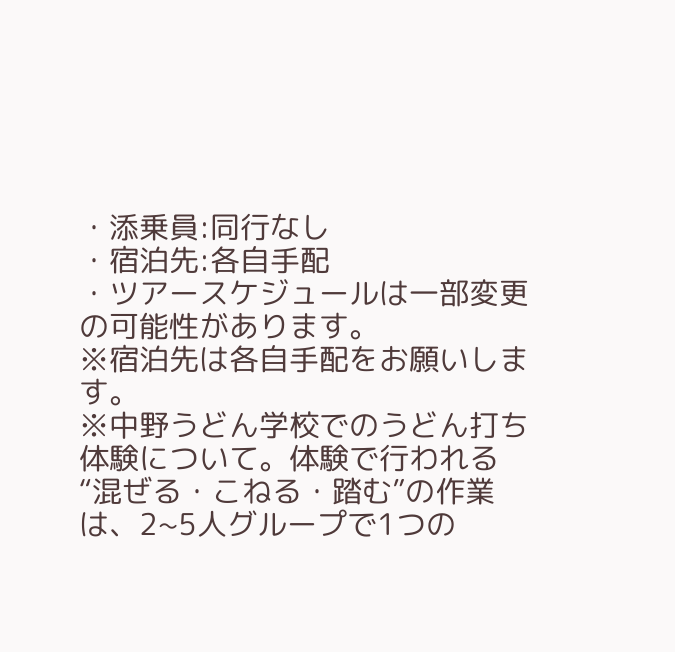・添乗員:同行なし
・宿泊先:各自手配
・ツアースケジュールは一部変更の可能性があります。
※宿泊先は各自手配をお願いします。
※中野うどん学校でのうどん打ち体験について。体験で行われる“混ぜる・こねる・踏む”の作業は、2~5人グループで1つの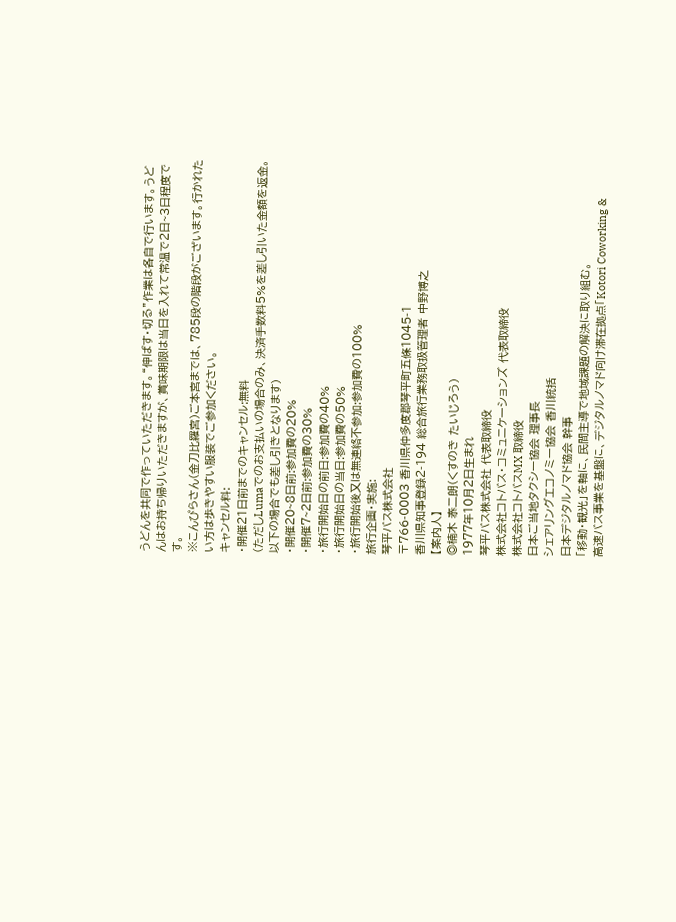うどんを共同で作っていただきます。“伸ばす・切る”作業は各自で行います。うどんはお持ち帰りいただきますが、賞味期限は当日を入れて常温で2日~3日程度です。
※こんぴらさん(金刀比羅宮)ご本宮までは、785段の階段がございます。行かれたい方は歩きやすい服装でご参加ください。
キャンセル料:
・開催21日前までのキャンセル:無料
(ただしLumaでのお支払いの場合のみ、決済手数料5%を差し引いた金額を返金。以下の場合でも差し引きとなります)
・開催20~8日前:参加費の20%
・開催7~2日前:参加費の30%
・旅行開始日の前日:参加費の40%
・旅行開始日の当日:参加費の50%
・旅行開始後又は無連絡不参加:参加費の100%
旅行企画・実施:
琴平バス株式会社
〒766-0003 香川県仲多度郡琴平町五條1045-1
香川県知事登録2-194 総合旅行業務取扱管理者 中野博之
【案内人】
◎楠木 泰二朗(くすのき たいじろう)
1977年10月2日生まれ
琴平バス株式会社 代表取締役
株式会社コトバス・コミュニケーションズ 代表取締役
株式会社コトバスMX 取締役
日本ご当地タクシー協会 理事長
シェアリングエコノミー協会 香川統括
日本デジタルノマド協会 幹事
「移動・観光」を軸に、民間主導で地域課題の解決に取り組む。
高速バス事業を基盤に、デジタルノマド向け滞在拠点「Kotori Coworking &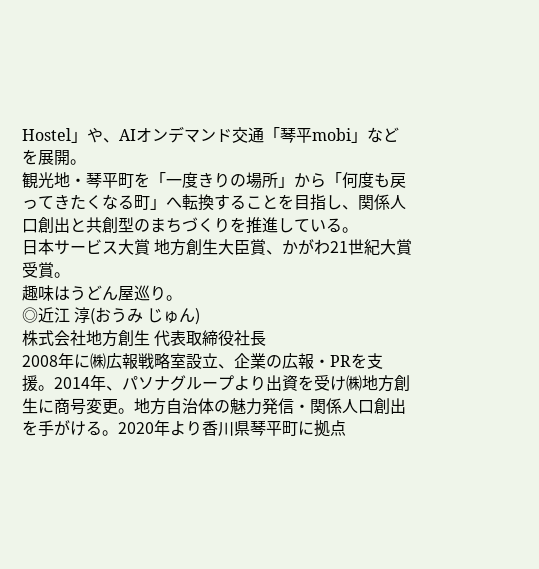Hostel」や、AIオンデマンド交通「琴平mobi」などを展開。
観光地・琴平町を「一度きりの場所」から「何度も戻ってきたくなる町」へ転換することを目指し、関係人口創出と共創型のまちづくりを推進している。
日本サービス大賞 地方創生大臣賞、かがわ21世紀大賞 受賞。
趣味はうどん屋巡り。
◎近江 淳(おうみ じゅん)
株式会社地方創生 代表取締役社長
2008年に㈱広報戦略室設立、企業の広報・PRを支援。2014年、パソナグループより出資を受け㈱地方創生に商号変更。地方自治体の魅力発信・関係人口創出を手がける。2020年より香川県琴平町に拠点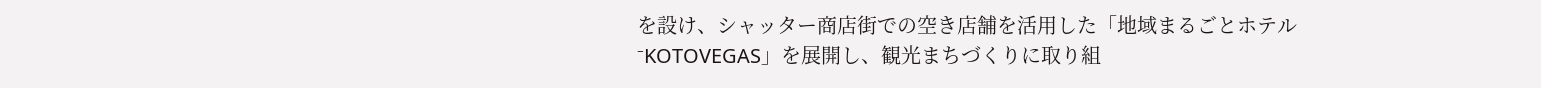を設け、シャッター商店街での空き店舗を活用した「地域まるごとホテル⁻KOTOVEGAS」を展開し、観光まちづくりに取り組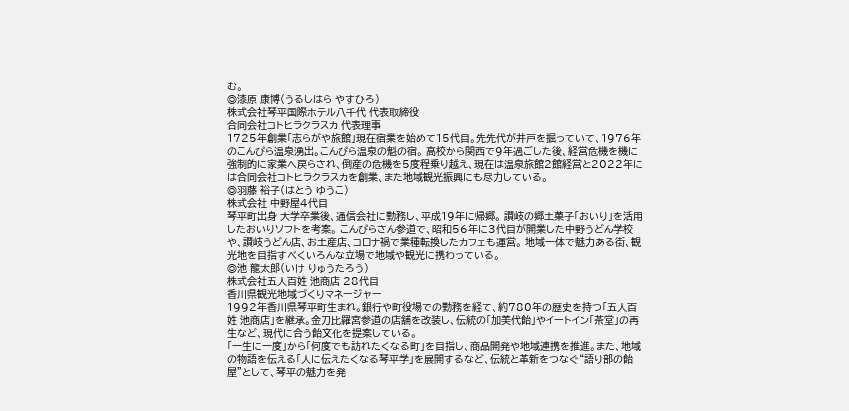む。
◎漆原 康博(うるしはら やすひろ)
株式会社琴平国際ホテル八千代 代表取締役
合同会社コトヒラクラスカ 代表理事
1725年創業「志らがや旅館」現在宿業を始めて15代目。先先代が井戸を掘っていて、1976年のこんぴら温泉湧出。こんぴら温泉の魁の宿。 高校から関西で9年過ごした後、経営危機を機に強制的に家業へ戻らされ、倒産の危機を5度程乗り越え、現在は温泉旅館2館経営と2022年には合同会社コトヒラクラスカを創業、また地域観光振興にも尽力している。
◎羽藤 裕子(はとう ゆうこ)
株式会社 中野屋4代目
琴平町出身 大学卒業後、通信会社に勤務し、平成19年に帰郷。 讃岐の郷土菓子「おいり」を活用したおいりソフトを考案。 こんぴらさん参道で、昭和56年に3代目が開業した中野うどん学校や、讃岐うどん店、お土産店、コロナ禍で業種転換したカフェも運営。 地域一体で魅力ある街、観光地を目指すべくいろんな立場で地域や観光に携わっている。
◎池 龍太郎(いけ りゅうたろう)
株式会社五人百姓 池商店 28代目
香川県観光地域づくりマネージャー
1992年香川県琴平町生まれ。銀行や町役場での勤務を経て、約780年の歴史を持つ「五人百姓 池商店」を継承。金刀比羅宮参道の店舗を改装し、伝統の「加美代飴」やイートイン「茶堂」の再生など、現代に合う飴文化を提案している。
「一生に一度」から「何度でも訪れたくなる町」を目指し、商品開発や地域連携を推進。また、地域の物語を伝える「人に伝えたくなる琴平学」を展開するなど、伝統と革新をつなぐ“語り部の飴屋”として、琴平の魅力を発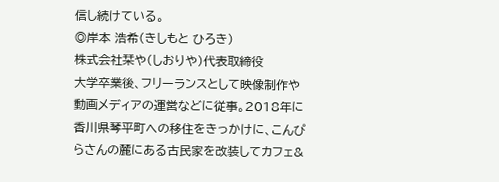信し続けている。
◎岸本 浩希(きしもと ひろき)
株式会社栞や(しおりや)代表取締役
大学卒業後、フリーランスとして映像制作や動画メディアの運営などに従事。2018年に香川県琴平町への移住をきっかけに、こんぴらさんの麓にある古民家を改装してカフェ&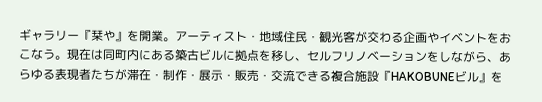ギャラリー『栞や』を開業。アーティスト・地域住民・観光客が交わる企画やイベントをおこなう。現在は同町内にある築古ビルに拠点を移し、セルフリノベーションをしながら、あらゆる表現者たちが滞在・制作・展示・販売・交流できる複合施設『HAKOBUNEビル』を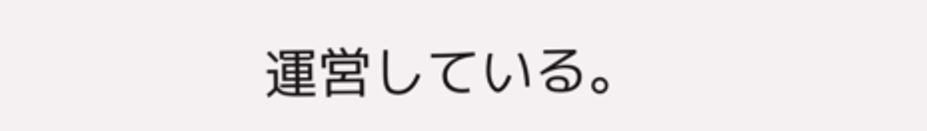運営している。